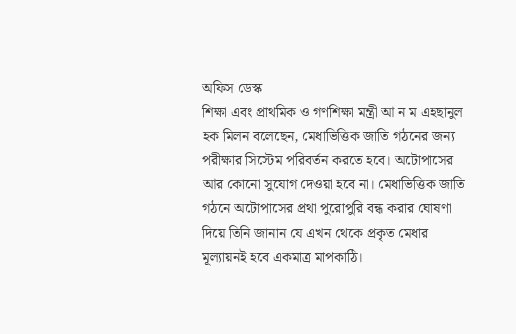অফিস ডেস্ক
শিক্ষা এবং প্রাথমিক ও গণশিক্ষা মন্ত্রী আ ন ম এহছানুল হক মিলন বলেছেন, মেধাভিত্তিক জাতি গঠনের জন্য পরীক্ষার সিস্টেম পরিবর্তন করতে হবে। অটোপাসের আর কোনো সুযোগ দেওয়া হবে না। মেধাভিত্তিক জাতি গঠনে অটোপাসের প্রথা পুরোপুরি বন্ধ করার ঘোষণা দিয়ে তিনি জানান যে এখন থেকে প্রকৃত মেধার মূল্যায়নই হবে একমাত্র মাপকাঠি।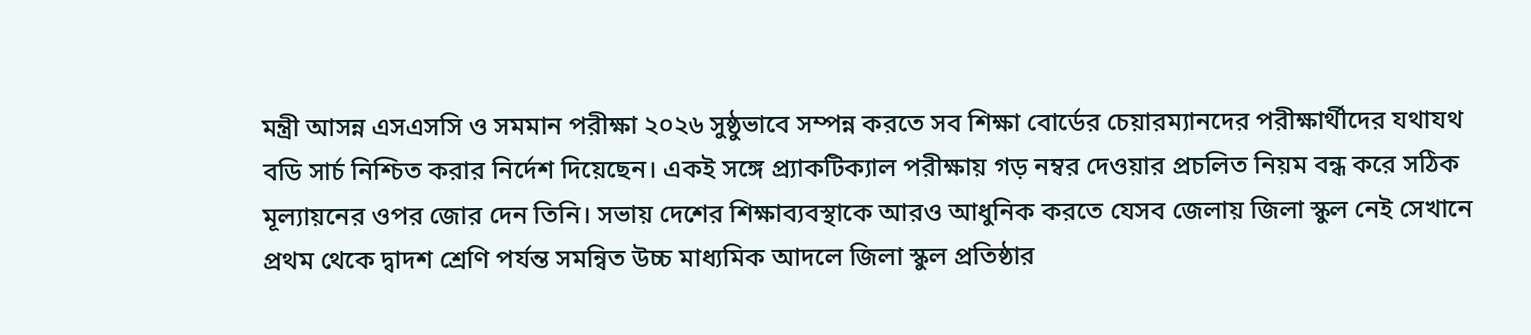মন্ত্রী আসন্ন এসএসসি ও সমমান পরীক্ষা ২০২৬ সুষ্ঠুভাবে সম্পন্ন করতে সব শিক্ষা বোর্ডের চেয়ারম্যানদের পরীক্ষার্থীদের যথাযথ বডি সার্চ নিশ্চিত করার নির্দেশ দিয়েছেন। একই সঙ্গে প্র্যাকটিক্যাল পরীক্ষায় গড় নম্বর দেওয়ার প্রচলিত নিয়ম বন্ধ করে সঠিক মূল্যায়নের ওপর জোর দেন তিনি। সভায় দেশের শিক্ষাব্যবস্থাকে আরও আধুনিক করতে যেসব জেলায় জিলা স্কুল নেই সেখানে প্রথম থেকে দ্বাদশ শ্রেণি পর্যন্ত সমন্বিত উচ্চ মাধ্যমিক আদলে জিলা স্কুল প্রতিষ্ঠার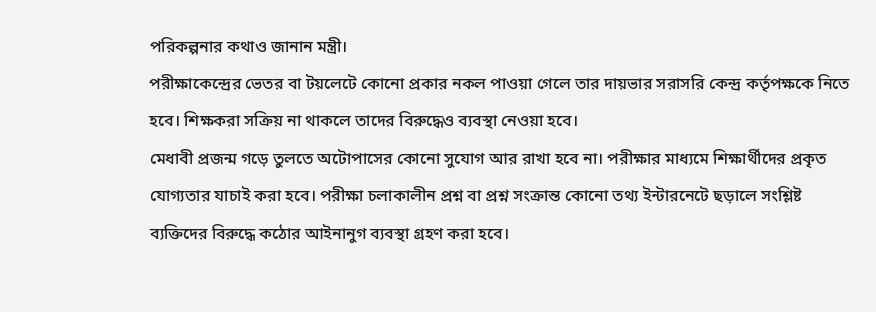পরিকল্পনার কথাও জানান মন্ত্রী।
পরীক্ষাকেন্দ্রের ভেতর বা টয়লেটে কোনো প্রকার নকল পাওয়া গেলে তার দায়ভার সরাসরি কেন্দ্র কর্তৃপক্ষকে নিতে হবে। শিক্ষকরা সক্রিয় না থাকলে তাদের বিরুদ্ধেও ব্যবস্থা নেওয়া হবে।
মেধাবী প্রজন্ম গড়ে তুলতে অটোপাসের কোনো সুযোগ আর রাখা হবে না। পরীক্ষার মাধ্যমে শিক্ষার্থীদের প্রকৃত যোগ্যতার যাচাই করা হবে। পরীক্ষা চলাকালীন প্রশ্ন বা প্রশ্ন সংক্রান্ত কোনো তথ্য ইন্টারনেটে ছড়ালে সংশ্লিষ্ট ব্যক্তিদের বিরুদ্ধে কঠোর আইনানুগ ব্যবস্থা গ্রহণ করা হবে।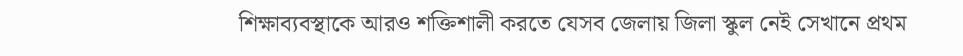শিক্ষাব্যবস্থাকে আরও শক্তিশালী করতে যেসব জেলায় জিলা স্কুল নেই সেখানে প্রথম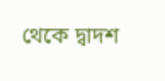থেকে দ্বাদশ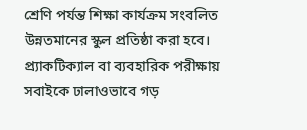শ্রেণি পর্যন্ত শিক্ষা কার্যক্রম সংবলিত উন্নতমানের স্কুল প্রতিষ্ঠা করা হবে।
প্র্যাকটিক্যাল বা ব্যবহারিক পরীক্ষায় সবাইকে ঢালাওভাবে গড়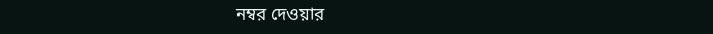নম্বর দেওয়ার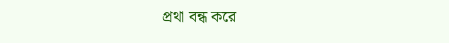প্রথা বন্ধ করে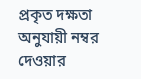প্রকৃত দক্ষতা অনুযায়ী নম্বর দেওয়ার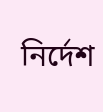নির্দেশ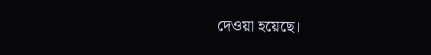দেওয়া হয়েছে।